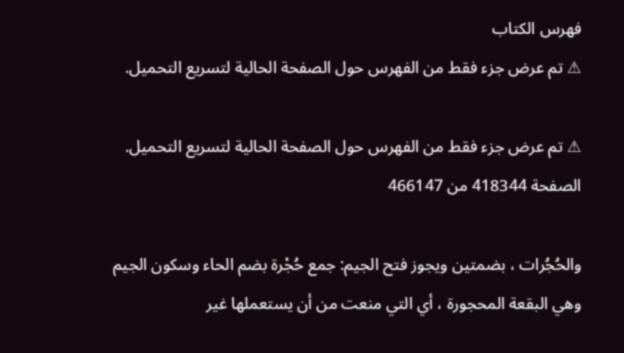فهرس الكتاب
⚠ تم عرض جزء فقط من الفهرس حول الصفحة الحالية لتسريع التحميل.

⚠ تم عرض جزء فقط من الفهرس حول الصفحة الحالية لتسريع التحميل.
الصفحة 418344 من 466147

والحُجُرات ، بضمتين ويجوز فتح الجيم: جمع حُجْرة بضم الحاء وسكون الجيم وهي البقعة المحجورة ، أي التي منعت من أن يستعملها غير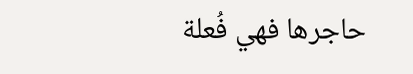حاجرها فهي فُعلة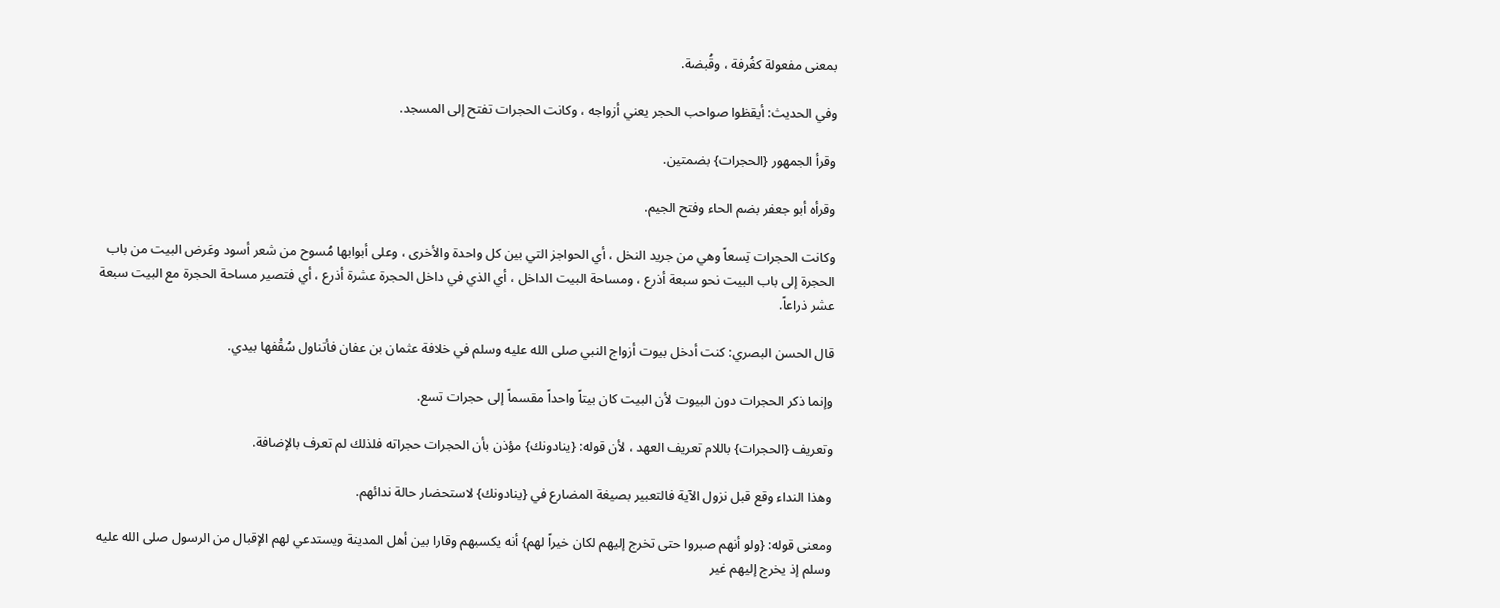بمعنى مفعولة كغُرفة ، وقُبضة.

وفي الحديث: أيقظوا صواحب الحجر يعني أزواجه ، وكانت الحجرات تفتح إلى المسجد.

وقرأ الجمهور {الحجرات} بضمتين.

وقرأه أبو جعفر بضم الحاء وفتح الجيم.

وكانت الحجرات تِسعاً وهي من جريد النخل ، أي الحواجز التي بين كل واحدة والأخرى ، وعلى أبوابها مُسوح من شعر أسود وعَرض البيت من باب الحجرة إلى باب البيت نحو سبعة أذرع ، ومساحة البيت الداخل ، أي الذي في داخل الحجرة عشرة أذرع ، أي فتصير مساحة الحجرة مع البيت سبعة عشر ذراعاً.

قال الحسن البصري: كنت أدخل بيوت أزواج النبي صلى الله عليه وسلم في خلافة عثمان بن عفان فأتناول سُقْفها بيدي.

وإنما ذكر الحجرات دون البيوت لأن البيت كان بيتاً واحداً مقسماً إلى حجرات تسع.

وتعريف {الحجرات} باللام تعريف العهد ، لأن قوله: {ينادونك} مؤذن بأن الحجرات حجراته فلذلك لم تعرف بالإضافة.

وهذا النداء وقع قبل نزول الآية فالتعبير بصيغة المضارع في {ينادونك} لاستحضار حالة ندائهم.

ومعنى قوله: {ولو أنهم صبروا حتى تخرج إليهم لكان خيراً لهم} أنه يكسبهم وقارا بين أهل المدينة ويستدعي لهم الإقبال من الرسول صلى الله عليه وسلم إذ يخرج إليهم غير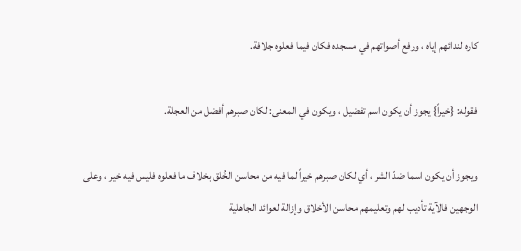كاره لندائهم إياه ، ورفع أصواتهم في مسجده فكان فيما فعلوه جلافة.

فقوله: {خيراً} يجوز أن يكون اسم تفضيل ، ويكون في المعنى: لكان صبرهم أفضل من العجلة.

ويجوز أن يكون اسما ضدّ الشر ، أي لكان صبرهم خيراً لما فيه من محاسن الخُلق بخلاف ما فعلوه فليس فيه خير ، وعلى الوجهين فالآية تأديب لهم وتعليمهم محاسن الأخلاق وإزالة لعوائد الجاهلية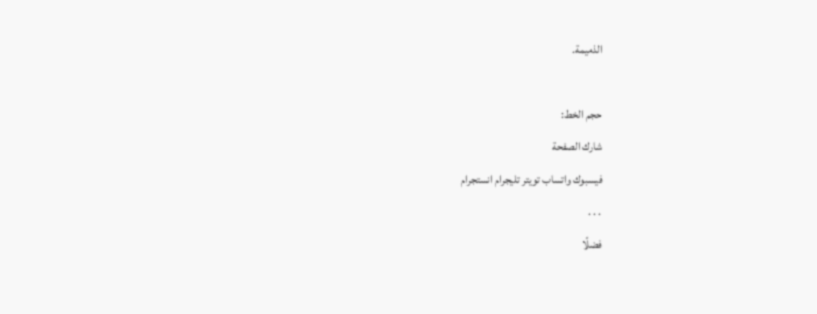الذميمة.

حجم الخط:
شارك الصفحة
فيسبوك واتساب تويتر تليجرام انستجرام
. . .
فضلًا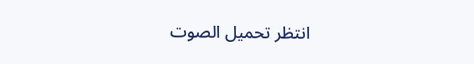انتظر تحميل الصوت